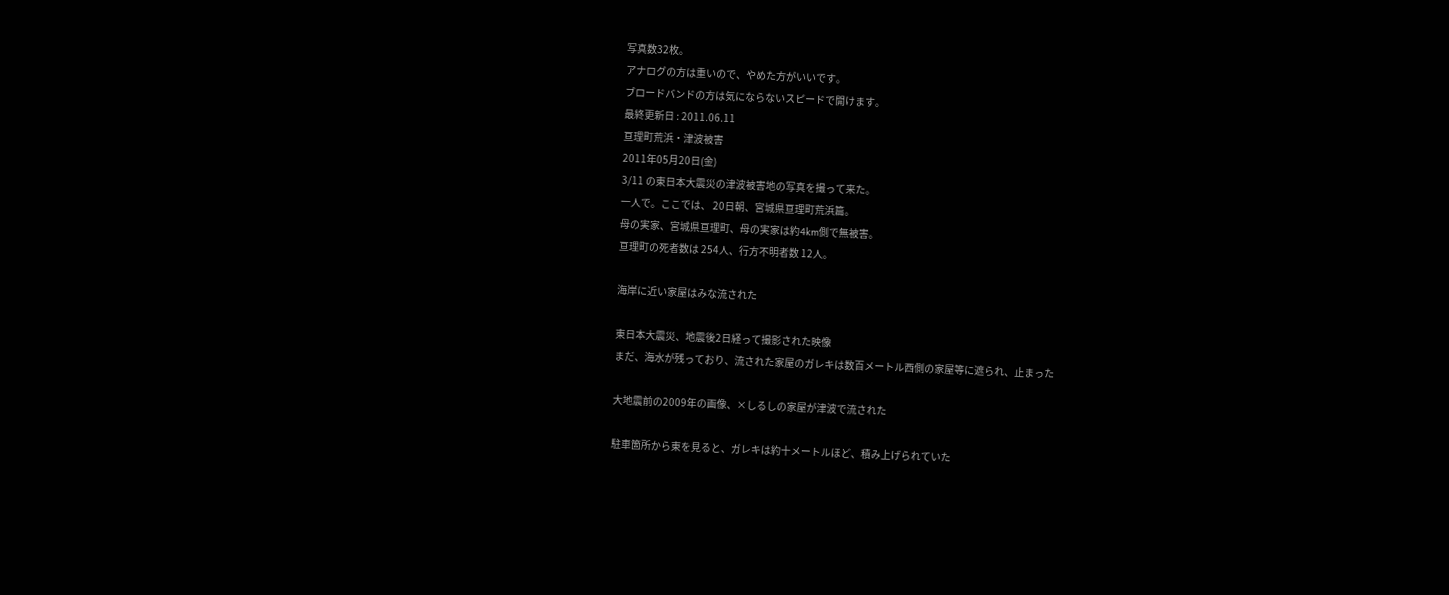写真数32枚。
アナログの方は重いので、やめた方がいいです。
ブロードバンドの方は気にならないスピードで開けます。
最終更新日 : 2011.06.11
亘理町荒浜・津波被害
2011年05月20日(金)
3/11 の東日本大震災の津波被害地の写真を撮って来た。
一人で。ここでは、 20日朝、宮城県亘理町荒浜篇。
母の実家、宮城県亘理町、母の実家は約4km側で無被害。
亘理町の死者数は 254人、行方不明者数 12人。

海岸に近い家屋はみな流された

東日本大震災、地震後2日経って撮影された映像
まだ、海水が残っており、流された家屋のガレキは数百メートル西側の家屋等に遮られ、止まった

大地震前の2009年の画像、×しるしの家屋が津波で流された

駐車箇所から東を見ると、ガレキは約十メートルほど、積み上げられていた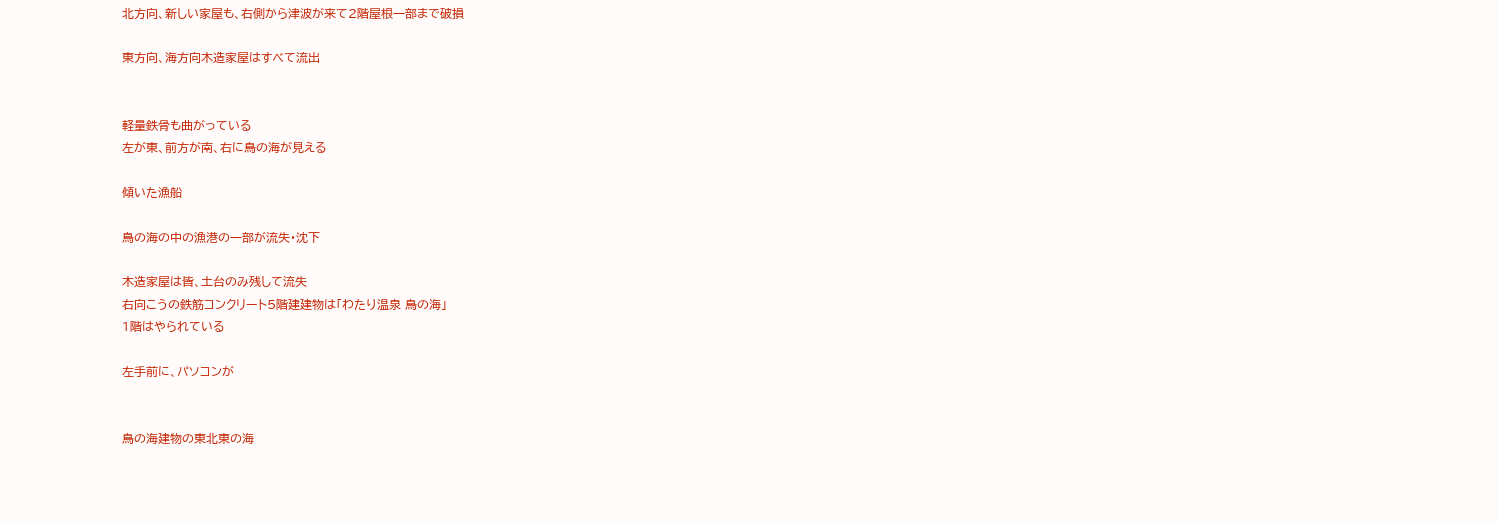北方向、新しい家屋も、右側から津波が来て2階屋根一部まで破損

東方向、海方向木造家屋はすべて流出


軽量鉄骨も曲がっている
左が東、前方が南、右に鳥の海が見える

傾いた漁船

鳥の海の中の漁港の一部が流失・沈下

木造家屋は皆、土台のみ残して流失
右向こうの鉄筋コンクリート5階建建物は「わたり温泉 鳥の海」
1階はやられている

左手前に、パソコンが


鳥の海建物の東北東の海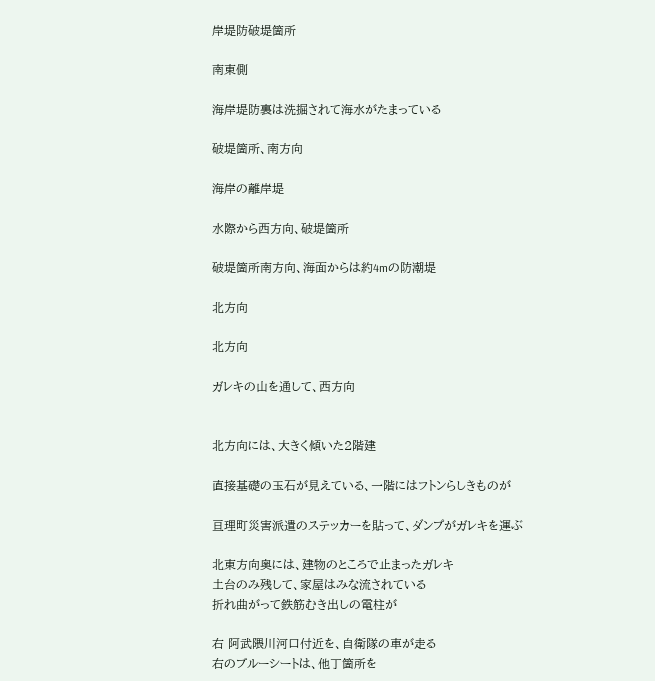岸堤防破堤箇所

南東側

海岸堤防裏は洗掘されて海水がたまっている

破堤箇所、南方向

海岸の離岸堤

水際から西方向、破堤箇所

破堤箇所南方向、海面からは約4mの防潮堤

北方向

北方向

ガレキの山を通して、西方向


北方向には、大きく傾いた2階建

直接基礎の玉石が見えている、一階にはフトンらしきものが

亘理町災害派遣のステッカーを貼って、ダンプがガレキを運ぶ

北東方向奥には、建物のところで止まったガレキ
土台のみ残して、家屋はみな流されている
折れ曲がって鉄筋むき出しの電柱が

右 阿武隈川河口付近を、自衛隊の車が走る
右のブルーシートは、他丁箇所を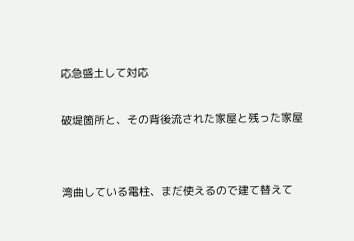応急盛土して対応

破堤箇所と、その背後流された家屋と残った家屋


湾曲している電柱、まだ使えるので建て替えて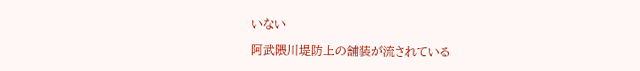いない

阿武隈川堤防上の舗装が流されている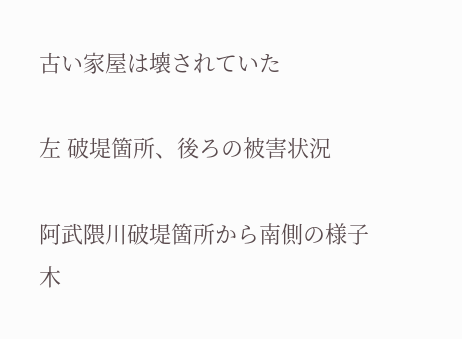古い家屋は壊されていた

左 破堤箇所、後ろの被害状況

阿武隈川破堤箇所から南側の様子
木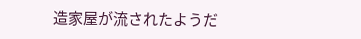造家屋が流されたようだ